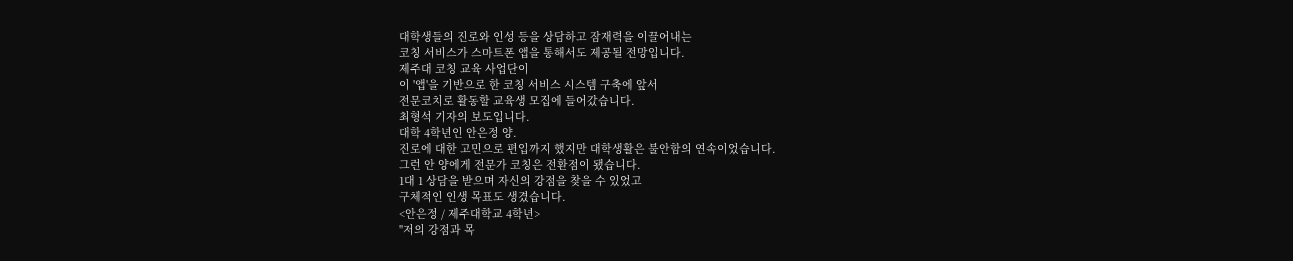대학생들의 진로와 인성 등을 상담하고 잠재력을 이끌어내는
코칭 서비스가 스마트폰 앱을 통해서도 제공될 전망입니다.
제주대 코칭 교육 사업단이
이 '앱'을 기반으로 한 코칭 서비스 시스템 구축에 앞서
전문코치로 활동할 교육생 모집에 들어갔습니다.
최형석 기자의 보도입니다.
대학 4학년인 안은정 양.
진로에 대한 고민으로 편입까지 했지만 대학생활은 불안함의 연속이었습니다.
그런 안 양에게 전문가 코칭은 전환점이 됐습니다.
1대 1 상담을 받으며 자신의 강점을 찾을 수 있었고
구체적인 인생 목표도 생겼습니다.
<안은정 / 제주대학교 4학년>
"저의 강점과 목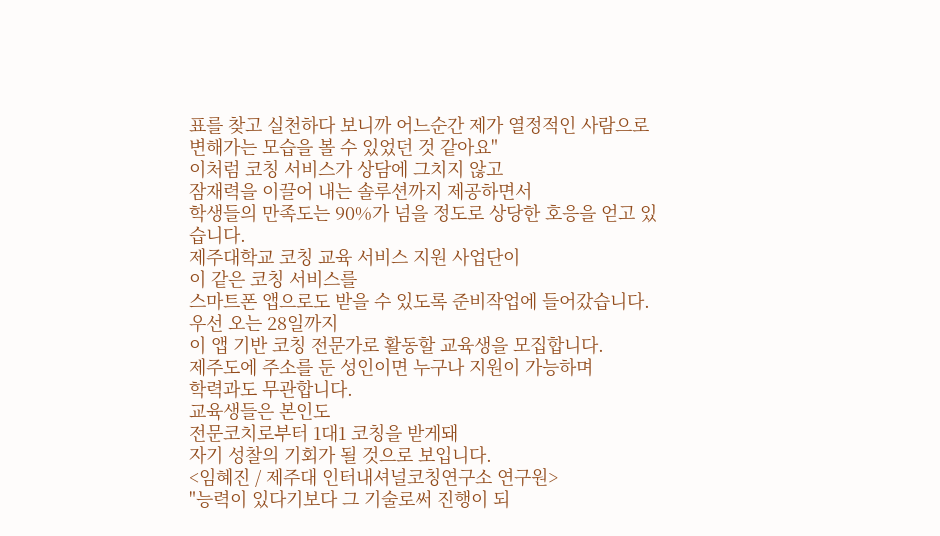표를 찾고 실천하다 보니까 어느순간 제가 열정적인 사람으로
변해가는 모습을 볼 수 있었던 것 같아요"
이처럼 코칭 서비스가 상담에 그치지 않고
잠재력을 이끌어 내는 솔루션까지 제공하면서
학생들의 만족도는 90%가 넘을 정도로 상당한 호응을 얻고 있습니다.
제주대학교 코칭 교육 서비스 지원 사업단이
이 같은 코칭 서비스를
스마트폰 앱으로도 받을 수 있도록 준비작업에 들어갔습니다.
우선 오는 28일까지
이 앱 기반 코칭 전문가로 활동할 교육생을 모집합니다.
제주도에 주소를 둔 성인이면 누구나 지원이 가능하며
학력과도 무관합니다.
교육생들은 본인도
전문코치로부터 1대1 코칭을 받게돼
자기 성찰의 기회가 될 것으로 보입니다.
<임혜진 / 제주대 인터내셔널코칭연구소 연구원>
"능력이 있다기보다 그 기술로써 진행이 되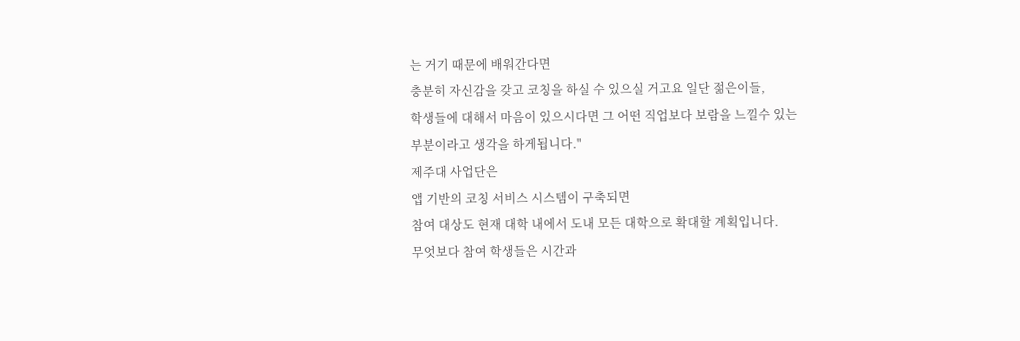는 거기 때문에 배워간다면
충분히 자신감을 갖고 코칭을 하실 수 있으실 거고요 일단 젊은이들,
학생들에 대해서 마음이 있으시다면 그 어떤 직업보다 보람을 느낄수 있는
부분이라고 생각을 하게됩니다."
제주대 사업단은
앱 기반의 코칭 서비스 시스템이 구축되면
참여 대상도 현재 대학 내에서 도내 모든 대학으로 확대할 계획입니다.
무엇보다 참여 학생들은 시간과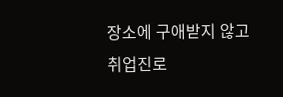장소에 구애받지 않고
취업진로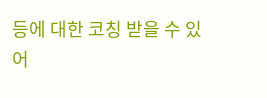등에 대한 코칭 받을 수 있어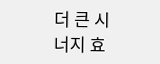더 큰 시너지 효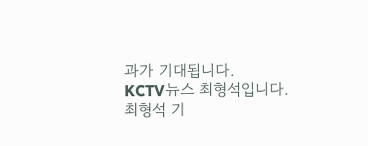과가 기대됩니다.
KCTV뉴스 최형석입니다.
최형석 기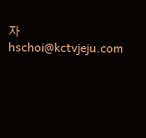자
hschoi@kctvjeju.com